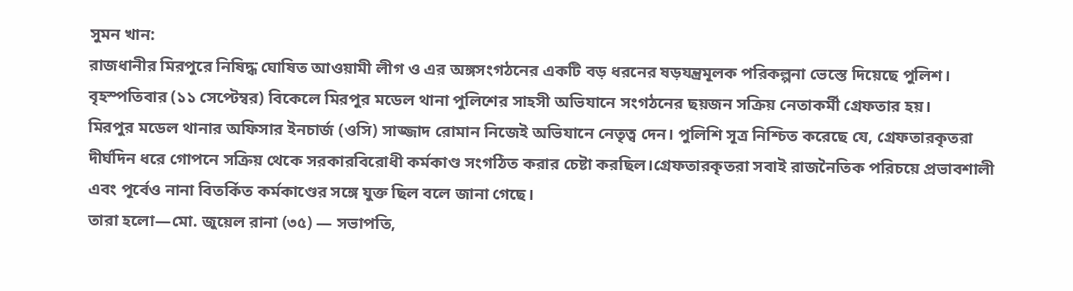সুমন খান:
রাজধানীর মিরপুরে নিষিদ্ধ ঘোষিত আওয়ামী লীগ ও এর অঙ্গসংগঠনের একটি বড় ধরনের ষড়যন্ত্রমূলক পরিকল্পনা ভেস্তে দিয়েছে পুলিশ। বৃহস্পতিবার (১১ সেপ্টেম্বর) বিকেলে মিরপুর মডেল থানা পুলিশের সাহসী অভিযানে সংগঠনের ছয়জন সক্রিয় নেতাকর্মী গ্রেফতার হয়।
মিরপুর মডেল থানার অফিসার ইনচার্জ (ওসি) সাজ্জাদ রোমান নিজেই অভিযানে নেতৃত্ব দেন। পুলিশি সূত্র নিশ্চিত করেছে যে, গ্রেফতারকৃতরা দীর্ঘদিন ধরে গোপনে সক্রিয় থেকে সরকারবিরোধী কর্মকাণ্ড সংগঠিত করার চেষ্টা করছিল।গ্রেফতারকৃতরা সবাই রাজনৈতিক পরিচয়ে প্রভাবশালী এবং পূর্বেও নানা বিতর্কিত কর্মকাণ্ডের সঙ্গে যুক্ত ছিল বলে জানা গেছে।
তারা হলো—মো. জুয়েল রানা (৩৫) — সভাপতি,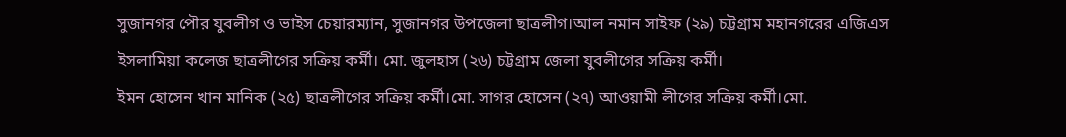সুজানগর পৌর যুবলীগ ও ভাইস চেয়ারম্যান, সুজানগর উপজেলা ছাত্রলীগ।আল নমান সাইফ (২৯) চট্টগ্রাম মহানগরের এজিএস ইসলামিয়া কলেজ ছাত্রলীগের সক্রিয় কর্মী। মো. জুলহাস (২৬) চট্টগ্রাম জেলা যুবলীগের সক্রিয় কর্মী।
ইমন হোসেন খান মানিক (২৫) ছাত্রলীগের সক্রিয় কর্মী।মো. সাগর হোসেন (২৭) আওয়ামী লীগের সক্রিয় কর্মী।মো.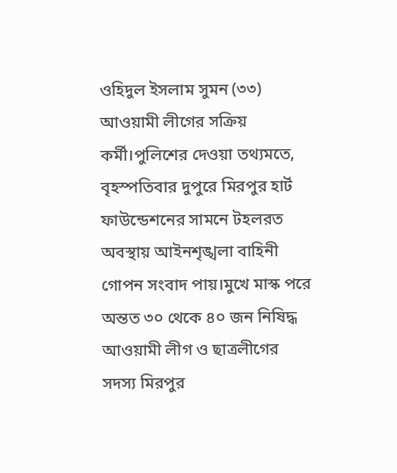ওহিদুল ইসলাম সুমন (৩৩) আওয়ামী লীগের সক্রিয় কর্মী।পুলিশের দেওয়া তথ্যমতে, বৃহস্পতিবার দুপুরে মিরপুর হার্ট ফাউন্ডেশনের সামনে টহলরত অবস্থায় আইনশৃঙ্খলা বাহিনী গোপন সংবাদ পায়।মুখে মাস্ক পরে অন্তত ৩০ থেকে ৪০ জন নিষিদ্ধ আওয়ামী লীগ ও ছাত্রলীগের সদস্য মিরপুর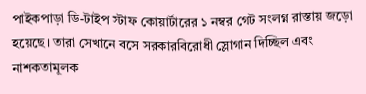পাইকপাড়া ডি-টাইপ স্টাফ কোয়ার্টারের ১ নম্বর গেট সংলগ্ন রাস্তায় জড়ো হয়েছে। তারা সেখানে বসে সরকারবিরোধী স্লোগান দিচ্ছিল এবং নাশকতামূলক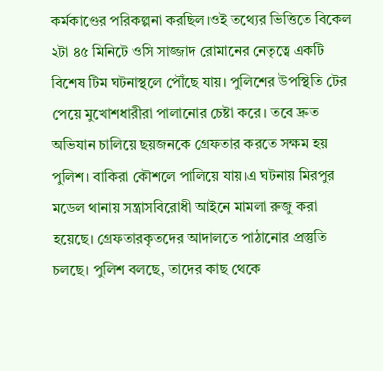কর্মকাণ্ডের পরিকল্পনা করছিল।ওই তথ্যের ভিত্তিতে বিকেল ২টা ৪৫ মিনিটে ওসি সাজ্জাদ রোমানের নেতৃত্বে একটি বিশেষ টিম ঘটনাস্থলে পৌঁছে যায়। পুলিশের উপস্থিতি টের পেয়ে মুখোশধারীরা পালানোর চেষ্টা করে। তবে দ্রুত অভিযান চালিয়ে ছয়জনকে গ্রেফতার করতে সক্ষম হয় পুলিশ। বাকিরা কৌশলে পালিয়ে যায়।এ ঘটনায় মিরপুর মডেল থানায় সন্ত্রাসবিরোধী আইনে মামলা রুজু করা হয়েছে। গ্রেফতারকৃতদের আদালতে পাঠানোর প্রস্তুতি চলছে। পুলিশ বলছে, তাদের কাছ থেকে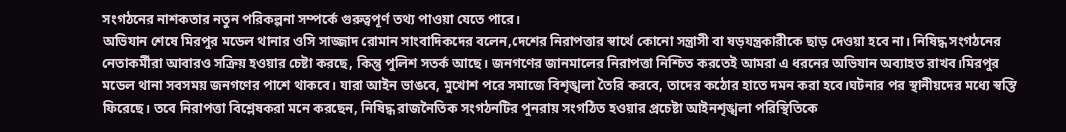সংগঠনের নাশকতার নতুন পরিকল্পনা সম্পর্কে গুরুত্বপূর্ণ তথ্য পাওয়া যেতে পারে।
অভিযান শেষে মিরপুর মডেল থানার ওসি সাজ্জাদ রোমান সাংবাদিকদের বলেন,দেশের নিরাপত্তার স্বার্থে কোনো সন্ত্রাসী বা ষড়যন্ত্রকারীকে ছাড় দেওয়া হবে না। নিষিদ্ধ সংগঠনের নেতাকর্মীরা আবারও সক্রিয় হওয়ার চেষ্টা করছে, কিন্তু পুলিশ সতর্ক আছে। জনগণের জানমালের নিরাপত্তা নিশ্চিত করতেই আমরা এ ধরনের অভিযান অব্যাহত রাখব।মিরপুর মডেল থানা সবসময় জনগণের পাশে থাকবে। যারা আইন ভাঙবে, মুখোশ পরে সমাজে বিশৃঙ্খলা তৈরি করবে, তাদের কঠোর হাতে দমন করা হবে।ঘটনার পর স্থানীয়দের মধ্যে স্বস্তি ফিরেছে। তবে নিরাপত্তা বিশ্লেষকরা মনে করছেন, নিষিদ্ধ রাজনৈতিক সংগঠনটির পুনরায় সংগঠিত হওয়ার প্রচেষ্টা আইনশৃঙ্খলা পরিস্থিতিকে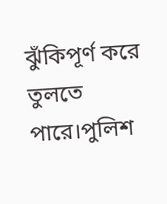ঝুঁকিপূর্ণ করে তুলতে পারে।পুলিশ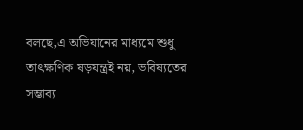বলছে,এ অভিযানের মাধ্যমে শুধু তাৎক্ষণিক ষড়যন্ত্রই নয়, ভবিষ্যতের সম্ভাব্য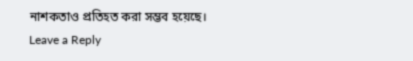নাশকতাও প্রতিহত করা সম্ভব হয়েছে।
Leave a Reply